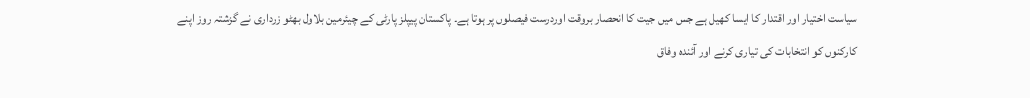سیاست اختیار اور اقتدار کا ایسا کھیل ہے جس میں جیت کا انحصار بروقت اوردرست فیصلوں پر ہوتا ہے۔ پاکستان پیپلز پارٹی کے چیئرمین بلاول بھٹو زرداری نے گزشتہ روز اپنے کارکنوں کو انتخابات کی تیاری کرنے اور آئندہ وفاق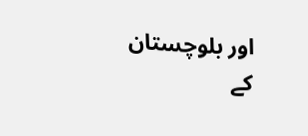اور بلوچستان کے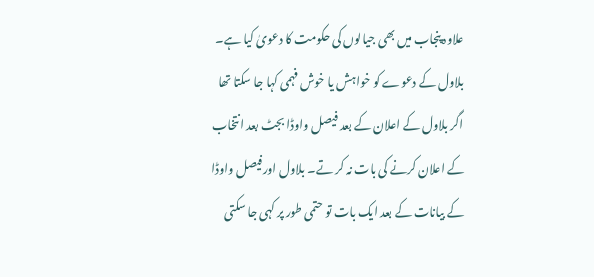علاوہ پنجاب میں بھی جیالوں کی حکومت کا دعویٰ کیا ہے۔ بلاول کے دعوے کو خواہش یا خوش فہمی کہا جا سکتا تھا اگر بلاول کے اعلان کے بعد فیصل واوڈا بجٹ بعد انتخاب کے اعلان کرنے کی بات نہ کر تے۔ بلاول اورفیصل واوڈا کے بیانات کے بعد ایک بات تو حتمی طور پر کہی جا سکتی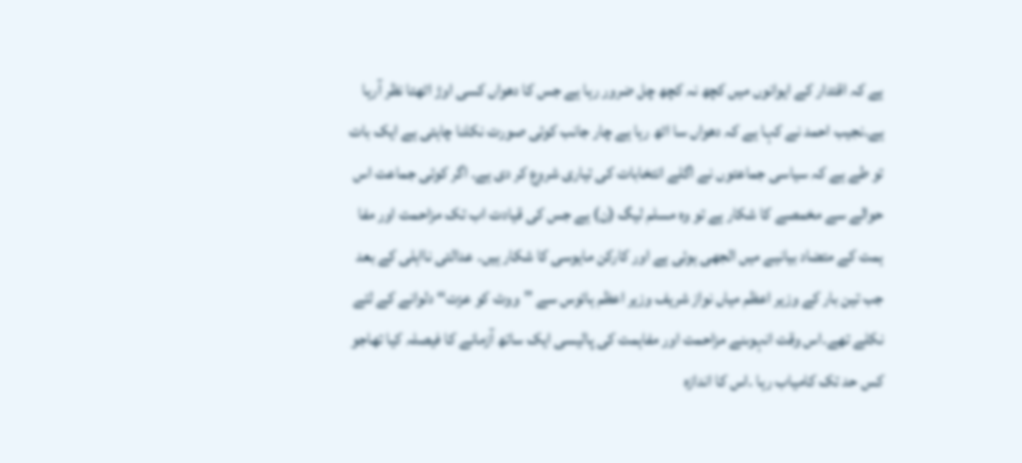ہے کہ اقتدار کے ایوانوں میں کچھ نہ کچھ چل ضرور رہا ہے جس کا دھواں کسی اوڑ اٹھتا نظر آرہا ہے۔نجیب احمد نے کہا ہے کہ دھواں سا اٹھ رہا ہے چار جانب کوئی صورت نکلنا چاہتی ہے ایک بات تو طے ہے کہ سیاسی جماعتوں نے اگلے انتخابات کی تیاری شروع کر دی ہے۔ اگر کوئی جماعت اس حوالے سے مخمصے کا شکار ہے تو وہ مسلم لیگ (ن) ہے جس کی قیادت اب تک مزاحمت اور مفا ہمت کے متضاد بیانیے میں الجھی ہوئی ہے اور کارکن مایوسی کا شکار ہیں۔ عدالتی نااہلی کے بعد جب تین بار کے وزیر اعظم میاں نواز شریف وزیر اعظم ہائوس سے ’’ووٹ کو عزت‘‘ دلوانے کے لئے نکلے تھے۔اس وقت انہوںنے مزاحمت اور مفاہمت کی پالیسی ایک ساتھ آزمانے کا فیصلہ کیا تھاجو کس حد تک کامیاب رہا ۔اس کا اندازہ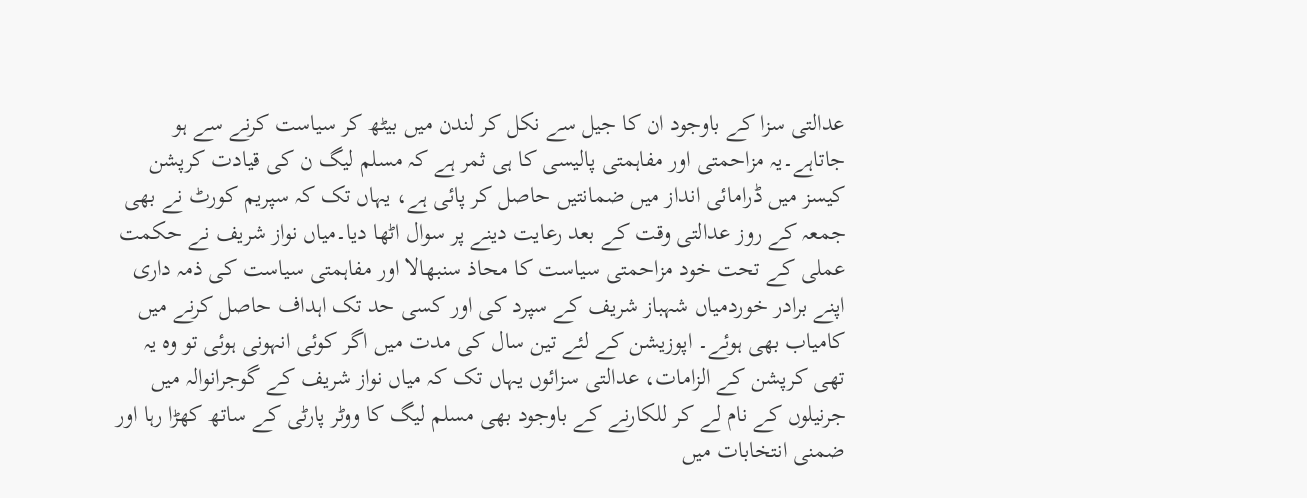عدالتی سزا کے باوجود ان کا جیل سے نکل کر لندن میں بیٹھ کر سیاست کرنے سے ہو جاتاہے۔یہ مزاحمتی اور مفاہمتی پالیسی کا ہی ثمر ہے کہ مسلم لیگ ن کی قیادت کرپشن کیسز میں ڈرامائی انداز میں ضمانتیں حاصل کر پائی ہے، یہاں تک کہ سپریم کورٹ نے بھی جمعہ کے روز عدالتی وقت کے بعد رعایت دینے پر سوال اٹھا دیا۔میاں نواز شریف نے حکمت عملی کے تحت خود مزاحمتی سیاست کا محاذ سنبھالا اور مفاہمتی سیاست کی ذمہ داری اپنے برادر خوردمیاں شہباز شریف کے سپرد کی اور کسی حد تک اہداف حاصل کرنے میں کامیاب بھی ہوئے۔ اپوزیشن کے لئے تین سال کی مدت میں اگر کوئی انہونی ہوئی تو وہ یہ تھی کرپشن کے الزامات، عدالتی سزائوں یہاں تک کہ میاں نواز شریف کے گوجرانوالہ میں جرنیلوں کے نام لے کر للکارنے کے باوجود بھی مسلم لیگ کا ووٹر پارٹی کے ساتھ کھڑا رہا اور ضمنی انتخابات میں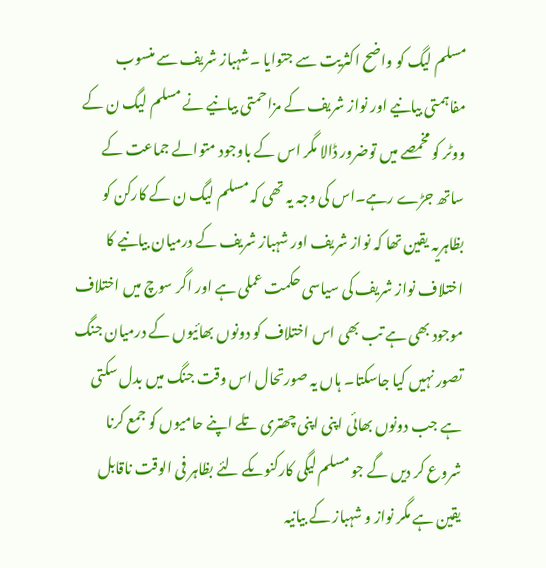مسلم لیگ کو واضح اکثریت سے جتوایا ۔شہباز شریف سے منسوب مفاہمتی بیانیے اور نواز شریف کے مزاحمتی بیانیے نے مسلم لیگ ن کے ووٹر کو مخمصے میں توضرور ڈالا مگر اس کے باوجود متوالے جماعت کے ساتھ جڑے رہے۔اس کی وجہ یہ تھی کہ مسلم لیگ ن کے کارکن کو بظاہریہ یقین تھا کہ نواز شریف اور شہباز شریف کے درمیان بیانیے کا اختلاف نواز شریف کی سیاسی حکمت عملی ہے اور اگر سوچ میں اختلاف موجود بھی ہے تب بھی اس اختلاف کو دونوں بھائیوں کے درمیان جنگ تصور نہیں کیا جاسکتا۔ ہاں یہ صورتحال اس وقت جنگ میں بدل سکتی ہے جب دونوں بھائی اپنی اپنی چھتری تلے اپنے حامیوں کو جمع کرنا شروع کر دیں گے جو مسلم لیگی کارکنوںکے لئے بظاہر فی الوقت ناقابل یقین ہے مگر نواز و شہباز کے بیانیہ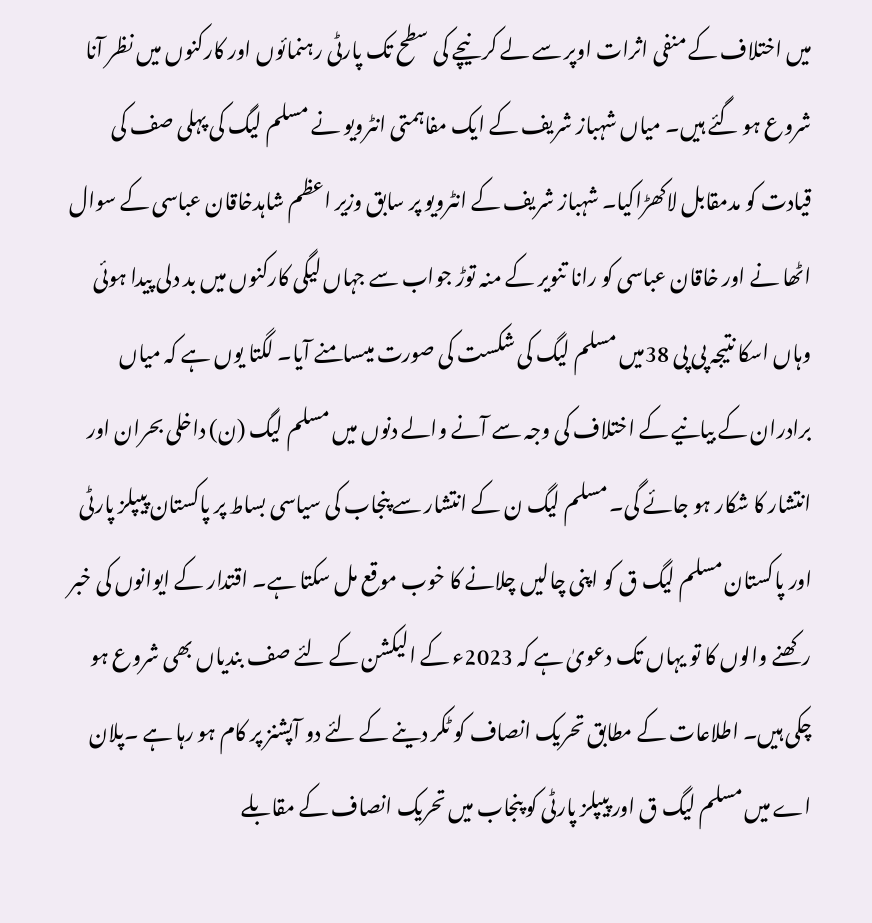میں اختلاف کے منفی اثرات اوپر سے لے کر نیچے کی سطح تک پارٹی رہنمائوں اور کارکنوں میں نظر آنا شروع ہو گئے ہیں۔ میاں شہباز شریف کے ایک مفاہمتی انٹرویو نے مسلم لیگ کی پہلی صف کی قیادت کو مدمقابل لاکھڑاکیا۔ شہباز شریف کے انٹرویو پر سابق وزیر اعظم شاہدخاقان عباسی کے سوال اٹھا نے اور خاقان عباسی کو رانا تنویر کے منہ توڑ جواب سے جہاں لیگی کارکنوں میں بد دلی پیدا ہوئی وہاں اسکا نتیجہ پی پی 38میں مسلم لیگ کی شکست کی صورت میںسامنے آیا۔ لگتا یوں ہے کہ میاں برادران کے بیانیے کے اختلاف کی وجہ سے آنے والے دنوں میں مسلم لیگ (ن) داخلی بحران اور انتشار کا شکار ہو جائے گی۔ مسلم لیگ ن کے انتشار سے پنجاب کی سیاسی بساط پر پاکستان پیپلز پارٹی اور پاکستان مسلم لیگ ق کو اپنی چالیں چلانے کا خوب موقع مل سکتا ہے۔ اقتدار کے ایوانوں کی خبر رکھنے والوں کا تو یہاں تک دعویٰ ہے کہ 2023ء کے الیکشن کے لئے صف بندیاں بھی شروع ہو چکی ہیں۔ اطلاعات کے مطابق تحریک انصاف کو ٹکر دینے کے لئے دو آپشنز پر کام ہو رہا ہے ۔پلان اے میں مسلم لیگ ق اور پیپلز پارٹی کو پنجاب میں تحریک انصاف کے مقابلے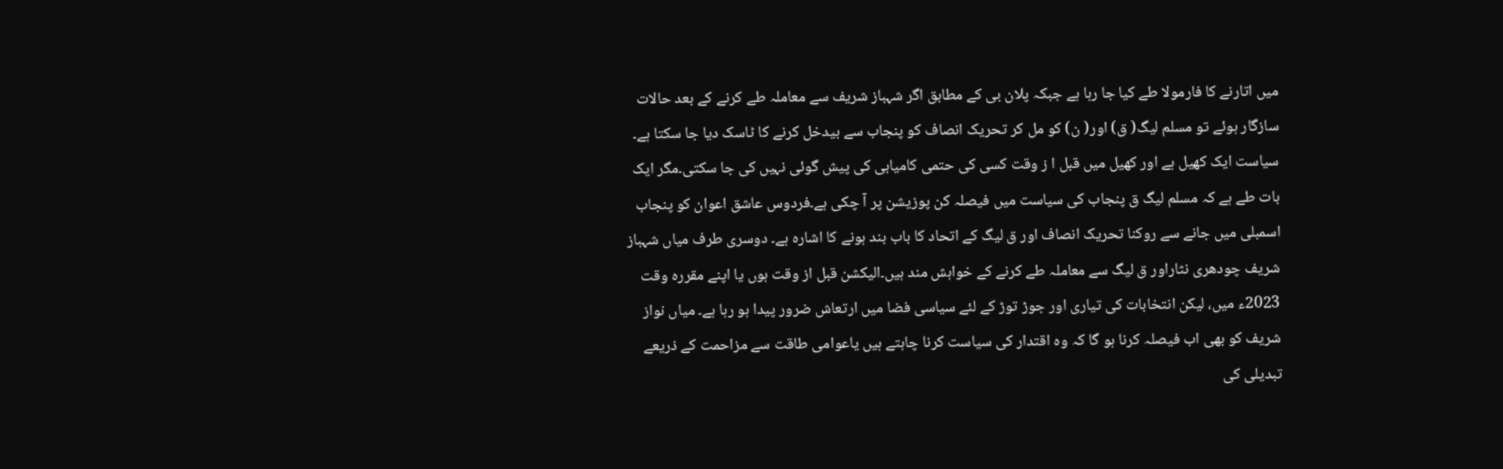میں اتارنے کا فارمولا طے کیا جا رہا ہے جبکہ پلان بی کے مطابق اگر شہباز شریف سے معاملہ طے کرنے کے بعد حالات سازگار ہوئے تو مسلم لیگ( ق) اور( ن) کو مل کر تحریک انصاف کو پنجاب سے بیدخل کرنے کا ٹاسک دیا جا سکتا ہے۔ سیاست ایک کھیل ہے اور کھیل میں قبل ا ز وقت کسی کی حتمی کامیابی کی پیش گوئی نہیں کی جا سکتی۔مگر ایک بات طے ہے کہ مسلم لیگ ق پنجاب کی سیاست میں فیصلہ کن پوزیشن پر آ چکی ہے۔فردوس عاشق اعوان کو پنجاب اسمبلی میں جانے سے روکنا تحریک انصاف اور ق لیگ کے اتحاد کا باب بند ہونے کا اشارہ ہے۔ دوسری طرف میاں شہباز شریف چودھری نثاراور ق لیگ سے معاملہ طے کرنے کے خواہش مند ہیں۔الیکشن قبل از وقت ہوں یا اپنے مقررہ وقت 2023ء میں، لیکن انتخابات کی تیاری اور جوڑ توڑ کے لئے سیاسی فضا میں ارتعاش ضرور پیدا ہو رہا ہے۔ میاں نواز شریف کو بھی اب فیصلہ کرنا ہو گا کہ وہ اقتدار کی سیاست کرنا چاہتے ہیں یاعوامی طاقت سے مزاحمت کے ذریعے تبدیلی کی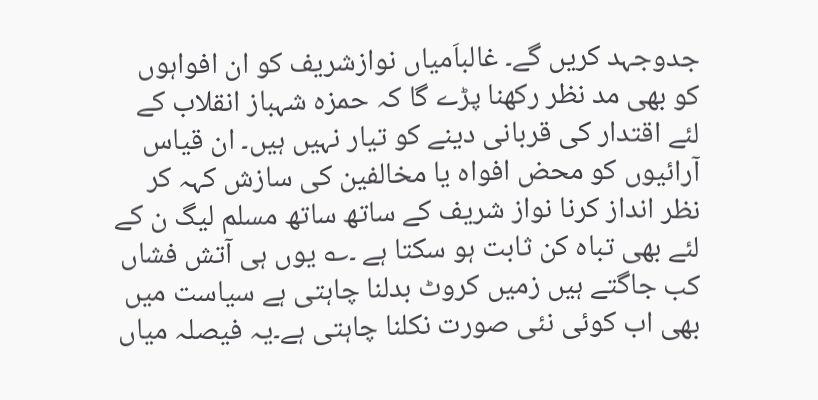جدوجہد کریں گے۔ غالباَمیاں نوازشریف کو ان افواہوں کو بھی مد نظر رکھنا پڑے گا کہ حمزہ شہباز انقلاب کے لئے اقتدار کی قربانی دینے کو تیار نہیں ہیں۔ ان قیاس آرائیوں کو محض افواہ یا مخالفین کی سازش کہہ کر نظر انداز کرنا نواز شریف کے ساتھ ساتھ مسلم لیگ ن کے لئے بھی تباہ کن ثابت ہو سکتا ہے ۔؎ یوں ہی آتش فشاں کب جاگتے ہیں زمیں کروٹ بدلنا چاہتی ہے سیاست میں بھی اب کوئی نئی صورت نکلنا چاہتی ہے۔یہ فیصلہ میاں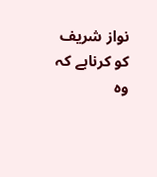نواز شریف کو کرناہے کہ وہ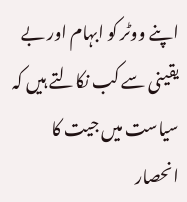اپنے ووٹر کو ابہام اور بے یقینی سے کب نکالتے ہیں کہ سیاست میں جیت کا انحصار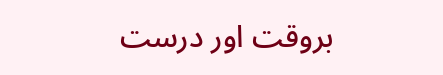بروقت اور درست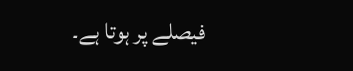فیصلے پر ہوتا ہے۔